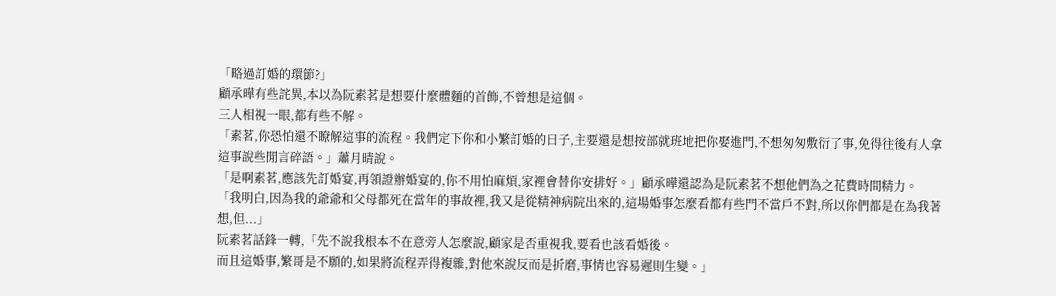「略過訂婚的環節?」
顧承曄有些詫異,本以為阮素茗是想要什麼體麵的首飾,不曾想是這個。
三人相視一眼,都有些不解。
「素茗,你恐怕還不瞭解這事的流程。我們定下你和小繁訂婚的日子,主要還是想按部就班地把你娶進門,不想匆匆敷衍了事,免得往後有人拿這事說些閒言碎語。」蕭月晴說。
「是啊素茗,應該先訂婚宴,再領證辦婚宴的,你不用怕麻煩,家裡會替你安排好。」顧承曄還認為是阮素茗不想他們為之花費時間精力。
「我明白,因為我的爺爺和父母都死在當年的事故裡,我又是從精神病院出來的,這場婚事怎麼看都有些門不當戶不對,所以你們都是在為我著想,但...」
阮素茗話鋒一轉,「先不說我根本不在意旁人怎麼說,顧家是否重視我,要看也該看婚後。
而且這婚事,繁哥是不願的,如果將流程弄得複雜,對他來說反而是折磨,事情也容易遲則生變。」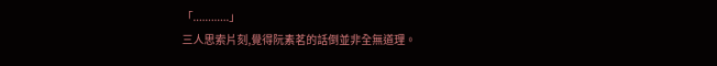「............」
三人思索片刻,覺得阮素茗的話倒並非全無道理。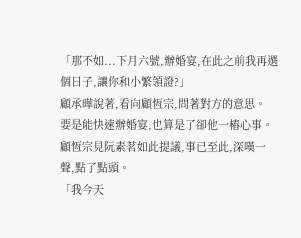「那不如...下月六號,辦婚宴,在此之前我再選個日子,讓你和小繁領證?」
顧承曄說著,看向顧恆宗,問著對方的意思。
要是能快速辦婚宴,也算是了卻他一樁心事。
顧恆宗見阮素茗如此提議,事已至此,深嘆一聲,點了點頭。
「我今天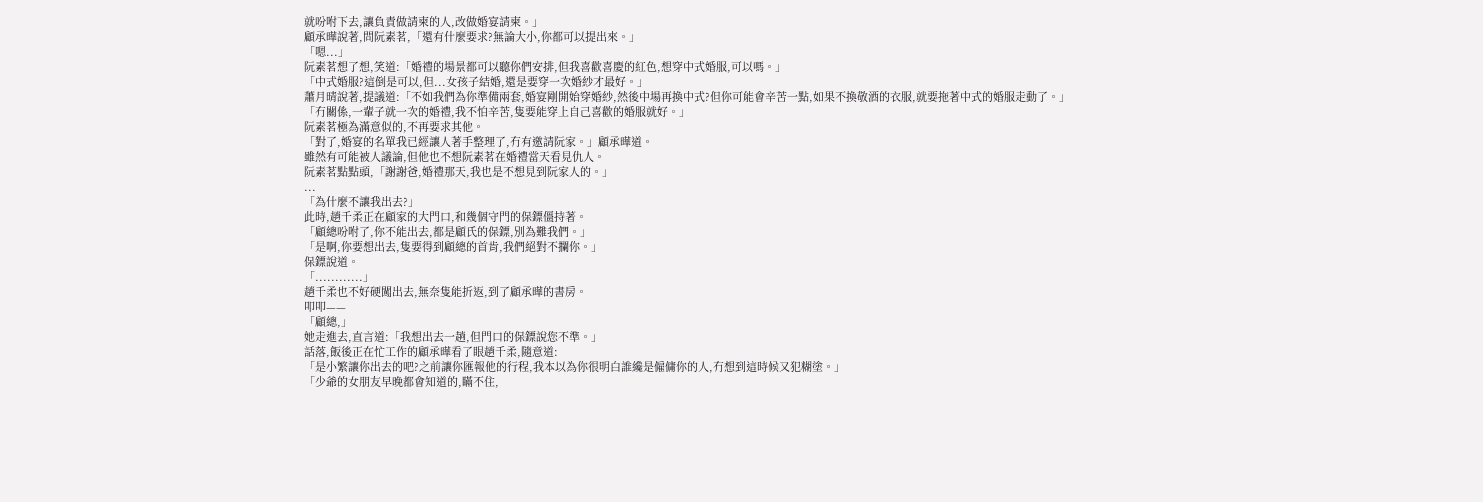就吩咐下去,讓負責做請柬的人,改做婚宴請柬。」
顧承曄說著,問阮素茗,「還有什麼要求?無論大小,你都可以提出來。」
「嗯...」
阮素茗想了想,笑道:「婚禮的場景都可以聽你們安排,但我喜歡喜慶的紅色,想穿中式婚服,可以嗎。」
「中式婚服?這倒是可以,但...女孩子結婚,還是要穿一次婚紗才最好。」
蕭月晴說著,提議道:「不如我們為你準備兩套,婚宴剛開始穿婚紗,然後中場再換中式?但你可能會辛苦一點,如果不換敬酒的衣服,就要拖著中式的婚服走動了。」
「冇關係,一輩子就一次的婚禮,我不怕辛苦,隻要能穿上自己喜歡的婚服就好。」
阮素茗極為滿意似的,不再要求其他。
「對了,婚宴的名單我已經讓人著手整理了,冇有邀請阮家。」顧承曄道。
雖然有可能被人議論,但他也不想阮素茗在婚禮當天看見仇人。
阮素茗點點頭,「謝謝爸,婚禮那天,我也是不想見到阮家人的。」
...
「為什麼不讓我出去?」
此時,趙千柔正在顧家的大門口,和幾個守門的保鏢僵持著。
「顧總吩咐了,你不能出去,都是顧氏的保鏢,別為難我們。」
「是啊,你要想出去,隻要得到顧總的首肯,我們絕對不攔你。」
保鏢說道。
「............」
趙千柔也不好硬闖出去,無奈隻能折返,到了顧承曄的書房。
叩叩——
「顧總,」
她走進去,直言道:「我想出去一趟,但門口的保鏢說您不準。」
話落,飯後正在忙工作的顧承曄看了眼趙千柔,隨意道:
「是小繁讓你出去的吧?之前讓你匯報他的行程,我本以為你很明白誰纔是僱傭你的人,冇想到這時候又犯糊塗。」
「少爺的女朋友早晚都會知道的,瞞不住,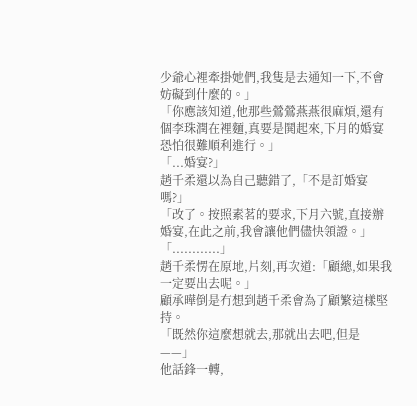少爺心裡牽掛她們,我隻是去通知一下,不會妨礙到什麼的。」
「你應該知道,他那些鶯鶯燕燕很麻煩,還有個李珠潤在裡麵,真要是鬨起來,下月的婚宴恐怕很難順利進行。」
「...婚宴?」
趙千柔還以為自己聽錯了,「不是訂婚宴嗎?」
「改了。按照素茗的要求,下月六號,直接辦婚宴,在此之前,我會讓他們儘快領證。」
「............」
趙千柔愣在原地,片刻,再次道:「顧總,如果我一定要出去呢。」
顧承曄倒是冇想到趙千柔會為了顧繁這樣堅持。
「既然你這麼想就去,那就出去吧,但是——」
他話鋒一轉,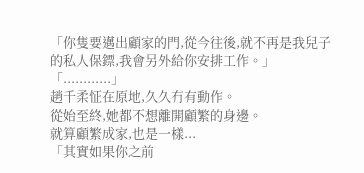「你隻要邁出顧家的門,從今往後,就不再是我兒子的私人保鏢,我會另外給你安排工作。」
「............」
趙千柔怔在原地,久久冇有動作。
從始至終,她都不想離開顧繁的身邊。
就算顧繁成家,也是一樣...
「其實如果你之前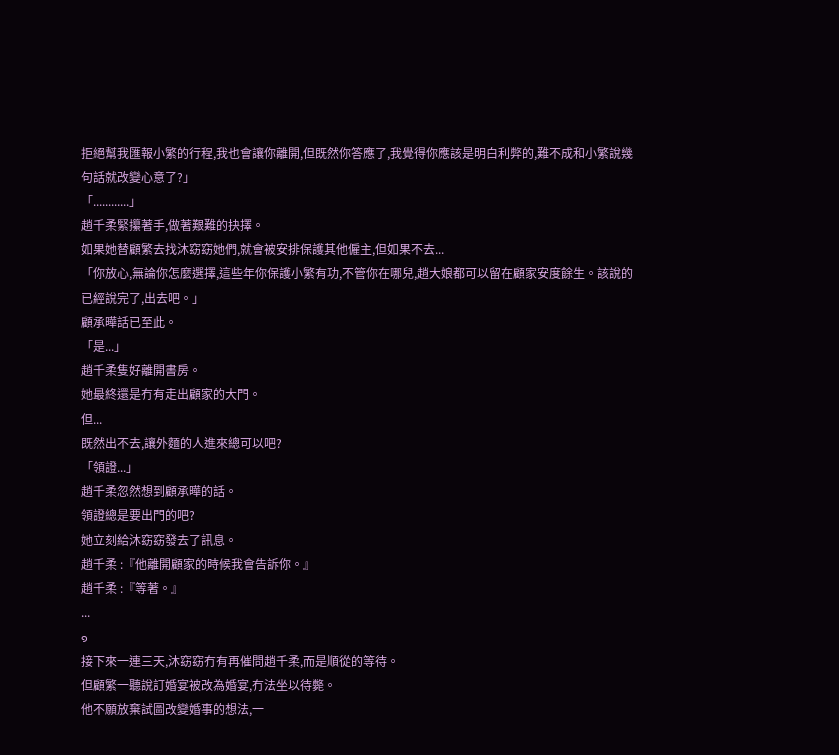拒絕幫我匯報小繁的行程,我也會讓你離開,但既然你答應了,我覺得你應該是明白利弊的,難不成和小繁說幾句話就改變心意了?」
「............」
趙千柔緊攥著手,做著艱難的抉擇。
如果她替顧繁去找沐窈窈她們,就會被安排保護其他僱主,但如果不去...
「你放心,無論你怎麼選擇,這些年你保護小繁有功,不管你在哪兒,趙大娘都可以留在顧家安度餘生。該說的已經說完了,出去吧。」
顧承曄話已至此。
「是...」
趙千柔隻好離開書房。
她最終還是冇有走出顧家的大門。
但...
既然出不去,讓外麵的人進來總可以吧?
「領證...」
趙千柔忽然想到顧承曄的話。
領證總是要出門的吧?
她立刻給沐窈窈發去了訊息。
趙千柔 :『他離開顧家的時候我會告訴你。』
趙千柔 :『等著。』
...
๑
接下來一連三天,沐窈窈冇有再催問趙千柔,而是順從的等待。
但顧繁一聽說訂婚宴被改為婚宴,冇法坐以待斃。
他不願放棄試圖改變婚事的想法,一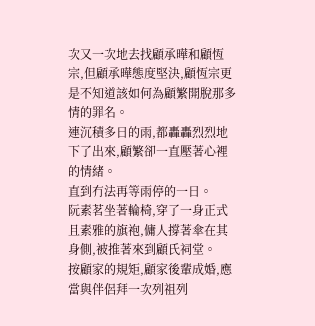次又一次地去找顧承曄和顧恆宗,但顧承曄態度堅決,顧恆宗更是不知道該如何為顧繁開脫那多情的罪名。
連沉積多日的雨,都轟轟烈烈地下了出來,顧繁卻一直壓著心裡的情緒。
直到冇法再等雨停的一日。
阮素茗坐著輪椅,穿了一身正式且素雅的旗袍,傭人撐著傘在其身側,被推著來到顧氏祠堂。
按顧家的規矩,顧家後輩成婚,應當與伴侶拜一次列祖列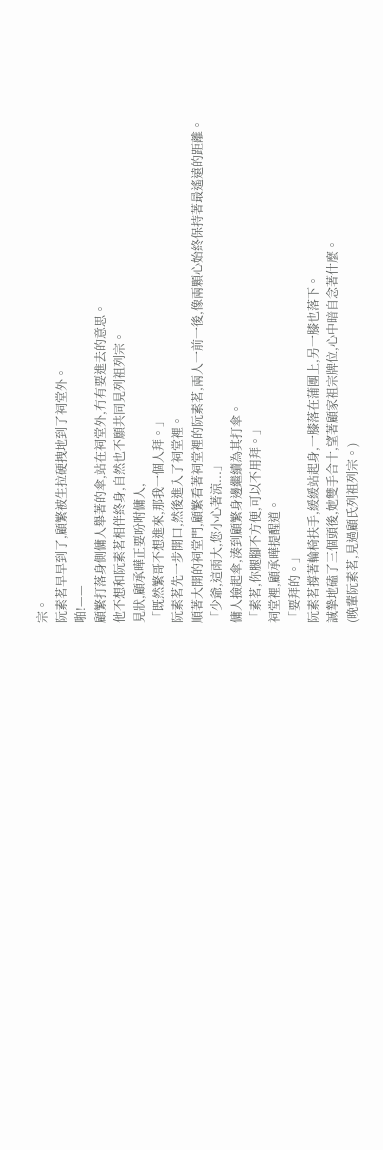宗。
阮素茗早早到了,顧繁被生拉硬拽地到了祠堂外。
啪!——
顧繁打落身側傭人舉著的傘,站在祠堂外,冇有要進去的意思。
他不想和阮素茗相伴終身,自然也不願共同見列祖列宗。
見狀,顧承曄正要吩咐傭人,
「既然繁哥不想進來,那我一個人拜。」
阮素茗先一步開口,然後進入了祠堂裡。
順著大開的祠堂門,顧繁看著祠堂裡的阮素茗,兩人一前一後,像兩顆心始終保持著最遙遠的距離。
「少爺,這雨大,您小心著涼...」
傭人撿起傘,湊到顧繁身邊繼續為其打傘。
「素茗,你腿腳不方便,可以不用拜。」
祠堂裡,顧承曄提醒道。
「要拜的。」
阮素茗撐著輪椅扶手,緩緩站起身,一膝落在蒲團上,另一膝也落下。
誠摯地磕了三個頭後,她雙手合十,望著顧家祖宗牌位,心中暗自念著什麼。
(晚輩阮素茗,見過顧氏列祖列宗。)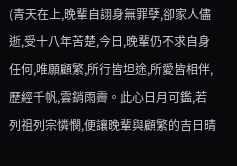(青天在上,晚輩自詡身無罪孽,卻家人儘逝,受十八年苦楚,今日,晚輩仍不求自身任何,唯願顧繁,所行皆坦途,所愛皆相伴,歷經千帆,雲銷雨霽。此心日月可鑑,若列祖列宗憐憫,便讓晚輩與顧繁的吉日晴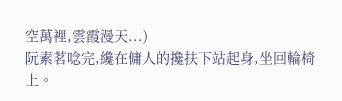空萬裡,雲霞漫天...)
阮素茗唸完,纔在傭人的攙扶下站起身,坐回輪椅上。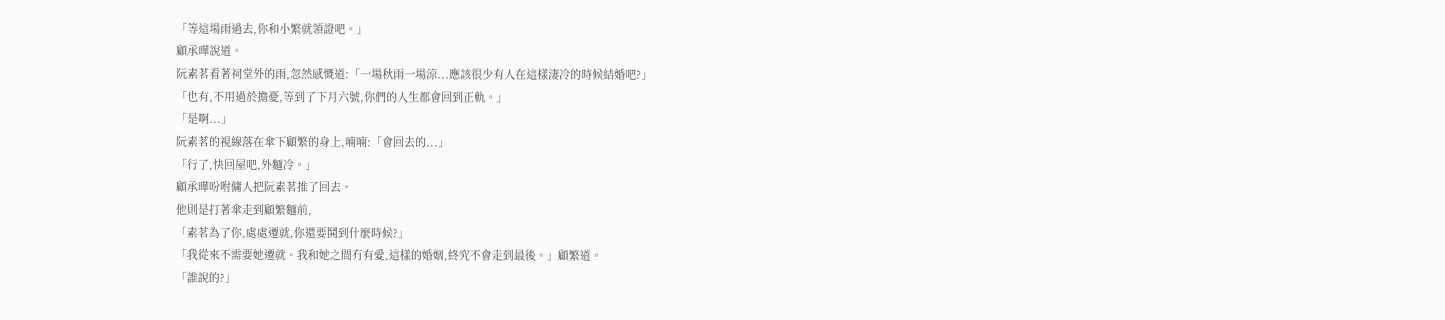「等這場雨過去,你和小繁就領證吧。」
顧承曄說道。
阮素茗看著祠堂外的雨,忽然感慨道:「一場秋雨一場涼...應該很少有人在這樣淒冷的時候結婚吧?」
「也有,不用過於擔憂,等到了下月六號,你們的人生都會回到正軌。」
「是啊...」
阮素茗的視線落在傘下顧繁的身上,喃喃:「會回去的...」
「行了,快回屋吧,外麵冷。」
顧承曄吩咐傭人把阮素茗推了回去。
他則是打著傘走到顧繁麵前,
「素茗為了你,處處遷就,你還要鬨到什麼時候?」
「我從來不需要她遷就。我和她之間冇有愛,這樣的婚姻,終究不會走到最後。」顧繁道。
「誰說的?」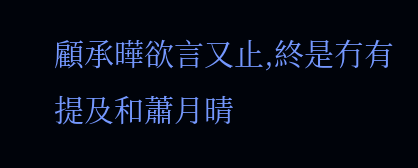顧承曄欲言又止,終是冇有提及和蕭月晴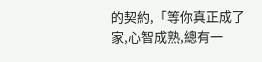的契約,「等你真正成了家,心智成熟,總有一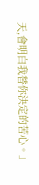天,會明白我替你決定的苦心。」